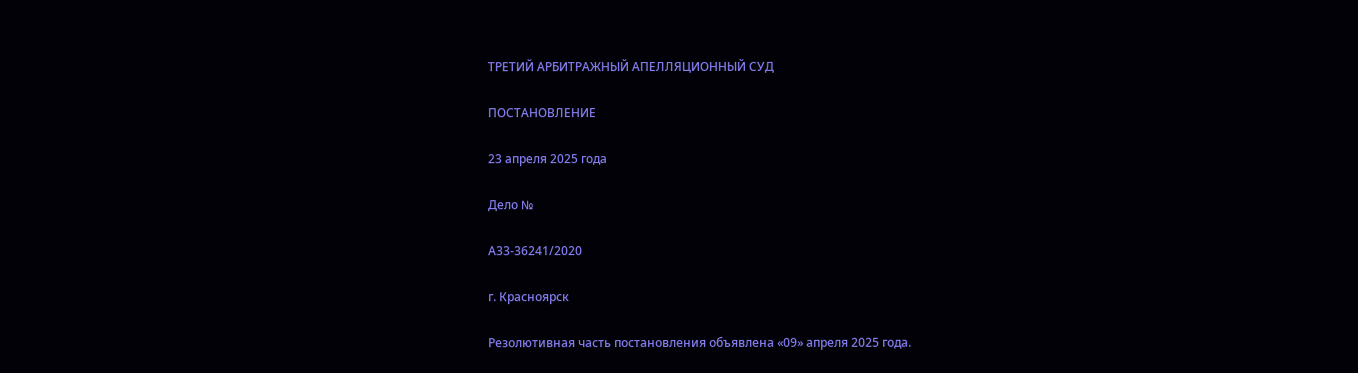ТРЕТИЙ АРБИТРАЖНЫЙ АПЕЛЛЯЦИОННЫЙ СУД

ПОСТАНОВЛЕНИЕ

23 апреля 2025 года

Дело №

А33-36241/2020

г. Красноярск

Резолютивная часть постановления объявлена «09» апреля 2025 года.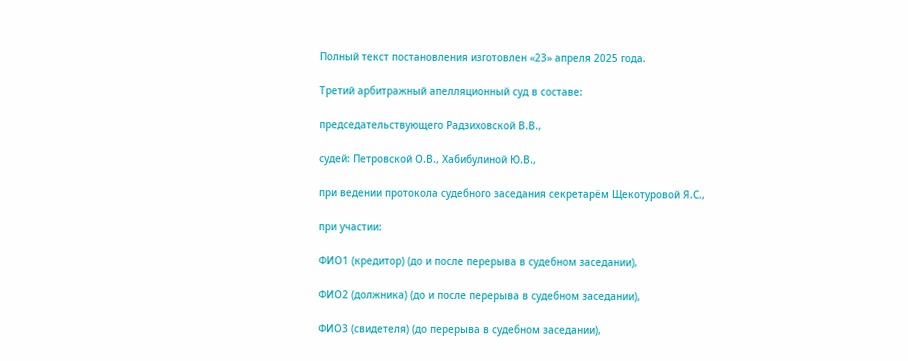Полный текст постановления изготовлен «23» апреля 2025 года.

Третий арбитражный апелляционный суд в составе:

председательствующего Радзиховской В.В.,

судей: Петровской О.В., Хабибулиной Ю.В.,

при ведении протокола судебного заседания секретарём Щекотуровой Я.С.,

при участии:

ФИО1 (кредитор) (до и после перерыва в судебном заседании),

ФИО2 (должника) (до и после перерыва в судебном заседании),

ФИО3 (свидетеля) (до перерыва в судебном заседании),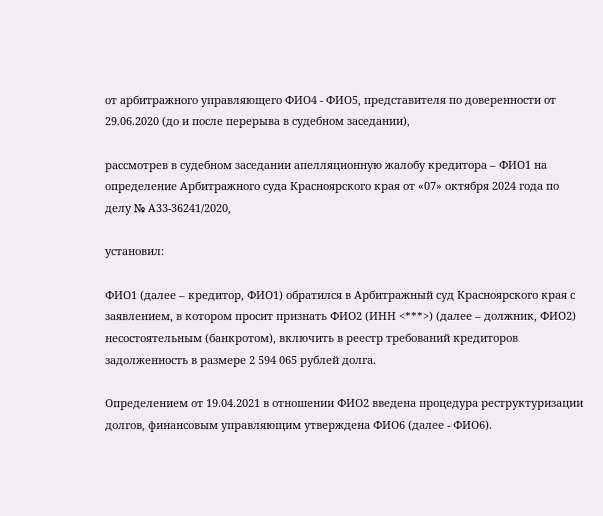от арбитражного управляющего ФИО4 - ФИО5, представителя по доверенности от 29.06.2020 (до и после перерыва в судебном заседании),

рассмотрев в судебном заседании апелляционную жалобу кредитора – ФИО1 на определение Арбитражного суда Красноярского края от «07» октября 2024 года по делу № А33-36241/2020,

установил:

ФИО1 (далее – кредитор, ФИО1) обратился в Арбитражный суд Красноярского края с заявлением, в котором просит признать ФИО2 (ИНН <***>) (далее – должник, ФИО2) несостоятельным (банкротом), включить в реестр требований кредиторов задолженность в размере 2 594 065 рублей долга.

Определением от 19.04.2021 в отношении ФИО2 введена процедура реструктуризации долгов, финансовым управляющим утверждена ФИО6 (далее - ФИО6).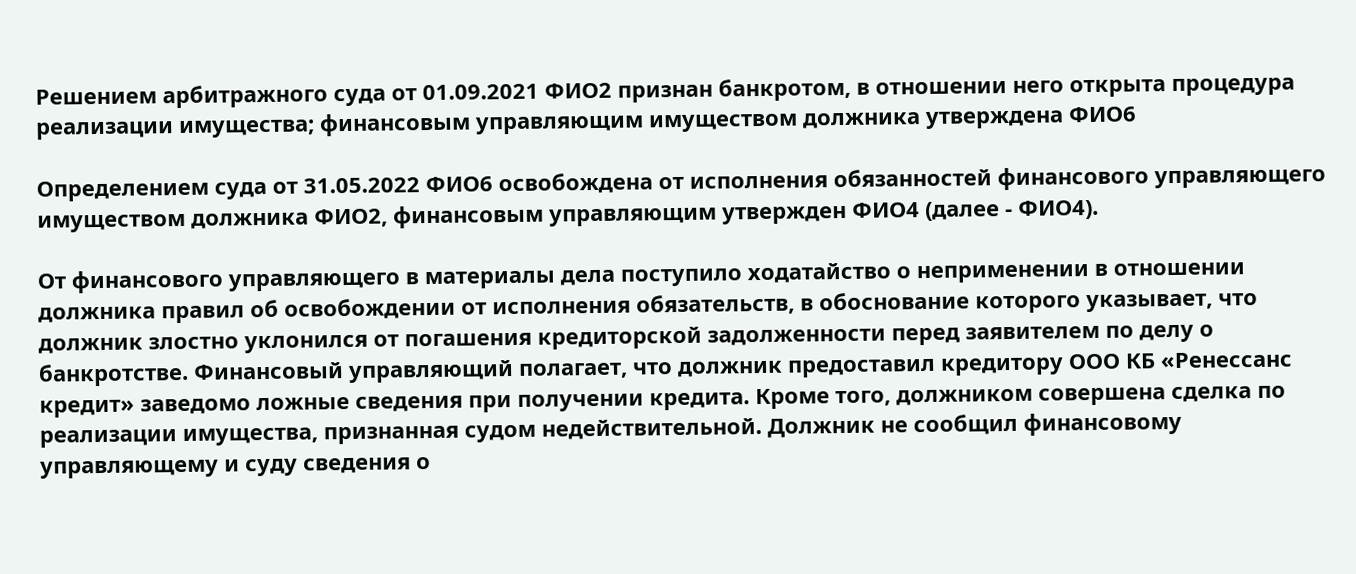Решением арбитражного суда от 01.09.2021 ФИО2 признан банкротом, в отношении него открыта процедура реализации имущества; финансовым управляющим имуществом должника утверждена ФИО6

Определением суда от 31.05.2022 ФИО6 освобождена от исполнения обязанностей финансового управляющего имуществом должника ФИО2, финансовым управляющим утвержден ФИО4 (далее - ФИО4).

От финансового управляющего в материалы дела поступило ходатайство о неприменении в отношении должника правил об освобождении от исполнения обязательств, в обоснование которого указывает, что должник злостно уклонился от погашения кредиторской задолженности перед заявителем по делу о банкротстве. Финансовый управляющий полагает, что должник предоставил кредитору ООО КБ «Ренессанс кредит» заведомо ложные сведения при получении кредита. Кроме того, должником совершена сделка по реализации имущества, признанная судом недействительной. Должник не сообщил финансовому управляющему и суду сведения о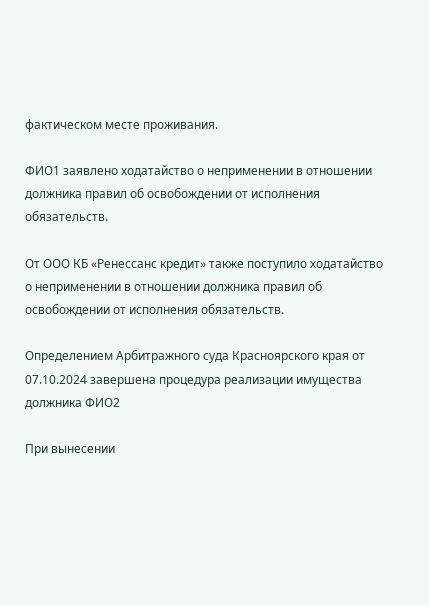фактическом месте проживания.

ФИО1 заявлено ходатайство о неприменении в отношении должника правил об освобождении от исполнения обязательств.

От ООО КБ «Ренессанс кредит» также поступило ходатайство о неприменении в отношении должника правил об освобождении от исполнения обязательств.

Определением Арбитражного суда Красноярского края от 07.10.2024 завершена процедура реализации имущества должника ФИО2

При вынесении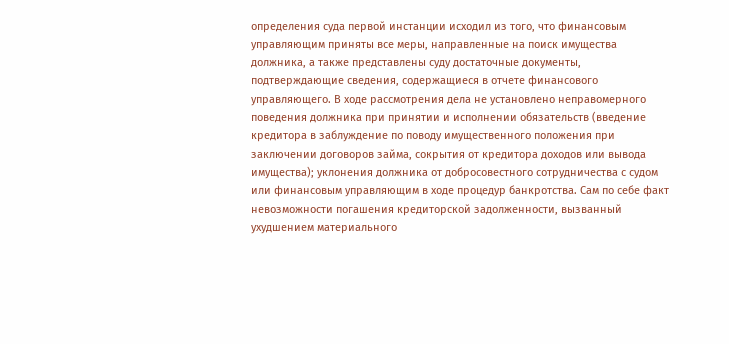определения суда первой инстанции исходил из того, что финансовым управляющим приняты все меры, направленные на поиск имущества должника, а также представлены суду достаточные документы, подтверждающие сведения, содержащиеся в отчете финансового управляющего. В ходе рассмотрения дела не установлено неправомерного поведения должника при принятии и исполнении обязательств (введение кредитора в заблуждение по поводу имущественного положения при заключении договоров займа, сокрытия от кредитора доходов или вывода имущества); уклонения должника от добросовестного сотрудничества с судом или финансовым управляющим в ходе процедур банкротства. Сам по себе факт невозможности погашения кредиторской задолженности, вызванный ухудшением материального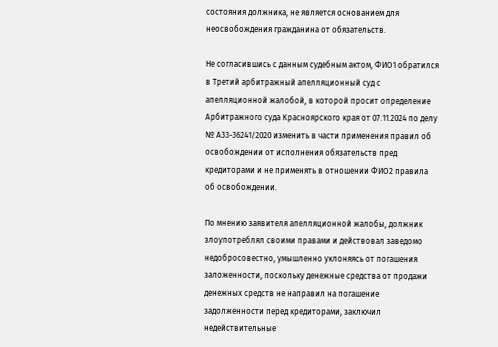состояния должника, не является основанием для неосвобождения гражданина от обязательств.

Не согласившись с данным судебным актом, ФИО1 обратился в Третий арбитражный апелляционный суд с апелляционной жалобой, в которой просит определение Арбитражного суда Красноярского края от 07.11.2024 по делу № А33-36241/2020 изменить в части применения правил об освобождении от исполнения обязательств пред кредиторами и не применять в отношении ФИО2 правила об освобождении.

По мнению заявителя апелляционной жалобы, должник злоупотреблял своими правами и действовал заведомо недобросовестно, умышленно уклоняясь от погашения заложенности, поскольку денежные средства от продажи денежных средств не направил на погашение задолженности перед кредиторами, заключил недействительные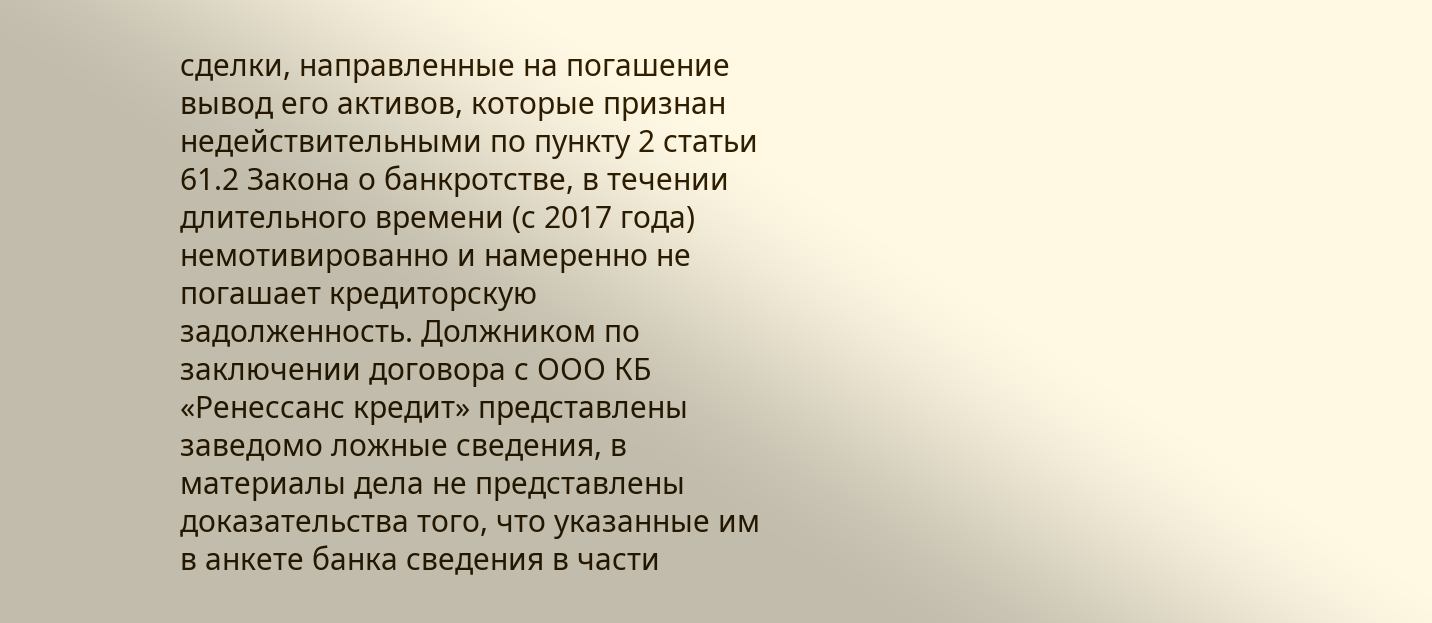сделки, направленные на погашение вывод его активов, которые признан недействительными по пункту 2 статьи 61.2 Закона о банкротстве, в течении длительного времени (с 2017 года) немотивированно и намеренно не погашает кредиторскую задолженность. Должником по заключении договора с ООО КБ «Ренессанс кредит» представлены заведомо ложные сведения, в материалы дела не представлены доказательства того, что указанные им в анкете банка сведения в части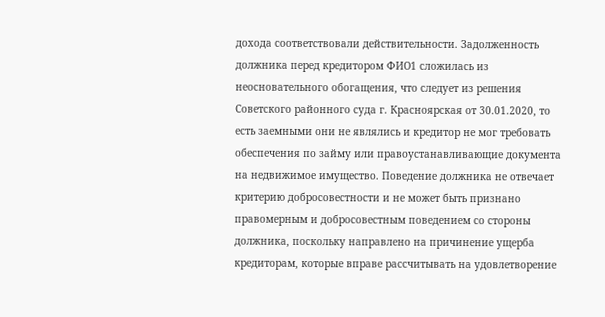дохода соответствовали действительности. Задолженность должника перед кредитором ФИО1 сложилась из неосновательного обогащения, что следует из решения Советского районного суда г. Красноярская от 30.01.2020, то есть заемными они не являлись и кредитор не мог требовать обеспечения по займу или правоустанавливающие документа на недвижимое имущество. Поведение должника не отвечает критерию добросовестности и не может быть признано правомерным и добросовестным поведением со стороны должника, поскольку направлено на причинение ущерба кредиторам, которые вправе рассчитывать на удовлетворение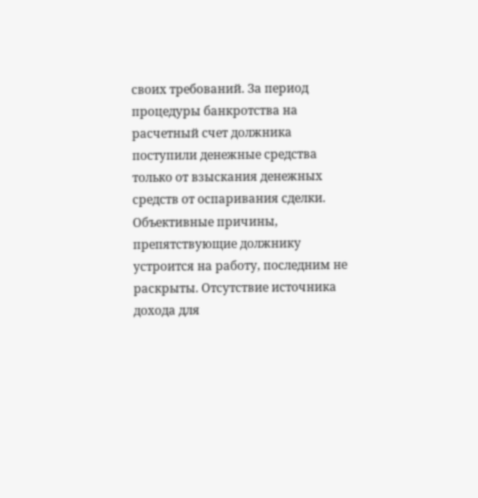своих требований. За период процедуры банкротства на расчетный счет должника поступили денежные средства только от взыскания денежных средств от оспаривания сделки. Объективные причины, препятствующие должнику устроится на работу, последним не раскрыты. Отсутствие источника дохода для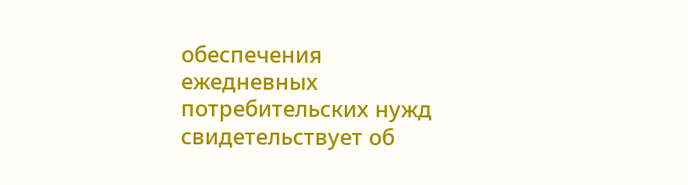обеспечения ежедневных потребительских нужд свидетельствует об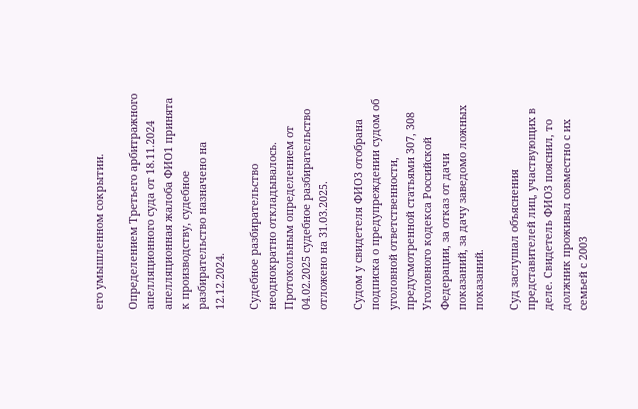его умышленном сокрытии.

Определением Третьего арбитражного апелляционного суда от 18.11.2024 апелляционная жалоба ФИО1 принята к производству, судебное разбирательство назначено на 12.12.2024.

Судебное разбирательство неоднократно откладывалось. Протокольным определением от 04.02.2025 судебное разбирательство отложено на 31.03.2025.

Судом у свидетеля ФИО3 отобрана подписка о предупреждении судом об уголовной ответственности, предусмотренной статьями 307, 308 Уголовного кодекса Российской Федерации, за отказ от дачи показаний, за дачу заведомо ложных показаний.

Суд заслушал объяснения представителей лиц, участвующих в деле. Свидетель ФИО3 пояснил, то должник проживал совместно с их семьей с 2003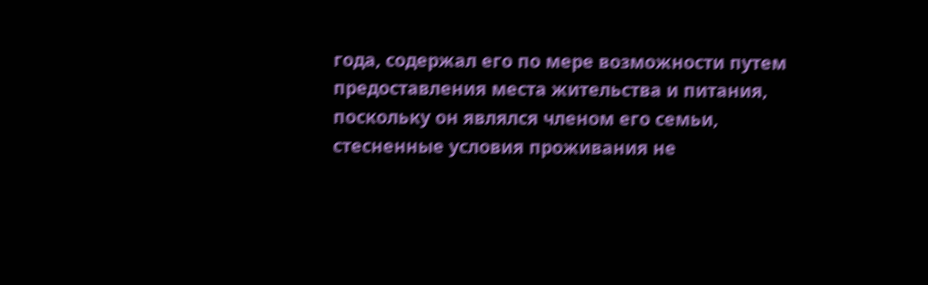года, содержал его по мере возможности путем предоставления места жительства и питания, поскольку он являлся членом его семьи, стесненные условия проживания не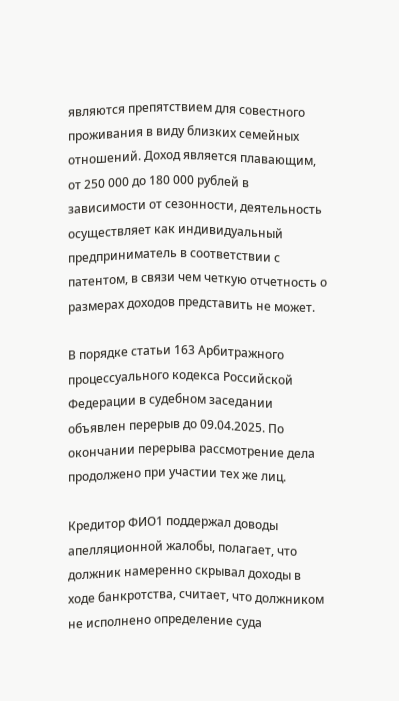являются препятствием для совестного проживания в виду близких семейных отношений. Доход является плавающим, от 250 000 до 180 000 рублей в зависимости от сезонности, деятельность осуществляет как индивидуальный предприниматель в соответствии с патентом, в связи чем четкую отчетность о размерах доходов представить не может.

В порядке статьи 163 Арбитражного процессуального кодекса Российской Федерации в судебном заседании объявлен перерыв до 09.04.2025. По окончании перерыва рассмотрение дела продолжено при участии тех же лиц.

Кредитор ФИО1 поддержал доводы апелляционной жалобы, полагает, что должник намеренно скрывал доходы в ходе банкротства, считает, что должником не исполнено определение суда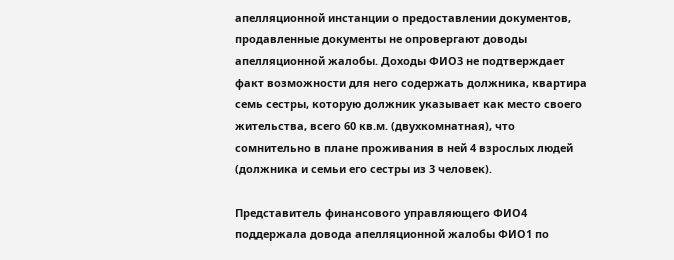апелляционной инстанции о предоставлении документов, продавленные документы не опровергают доводы апелляционной жалобы. Доходы ФИО3 не подтверждает факт возможности для него содержать должника, квартира семь сестры, которую должник указывает как место своего жительства, всего 60 кв.м. (двухкомнатная), что сомнительно в плане проживания в ней 4 взрослых людей (должника и семьи его сестры из 3 человек).

Представитель финансового управляющего ФИО4 поддержала довода апелляционной жалобы ФИО1 по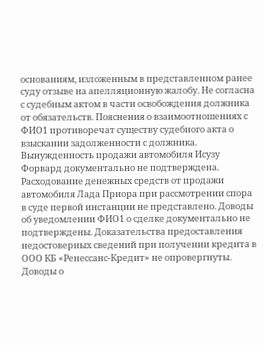основаниям, изложенным в представленном ранее суду отзыве на апелляционную жалобу. Не согласна с судебным актом в части освобождения должника от обязательств. Пояснения о взаимоотношениях с ФИО1 противоречат существу судебного акта о взыскании задолженности с должника. Вынужденность продажи автомобиля Исузу Форвард документально не подтверждена. Расходование денежных средств от продажи автомобиля Лада Приора при рассмотрении спора в суде первой инстанции не представлено. Доводы об уведомлении ФИО1 о сделке документально не подтверждены. Доказательства предоставления недостоверных сведений при получении кредита в ООО КБ «Ренессанс-Кредит» не опровергнуты. Доводы о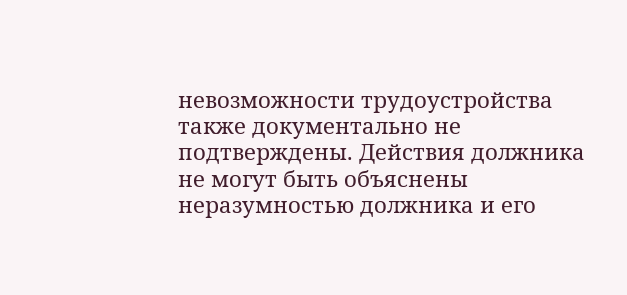невозможности трудоустройства также документально не подтверждены. Действия должника не могут быть объяснены неразумностью должника и его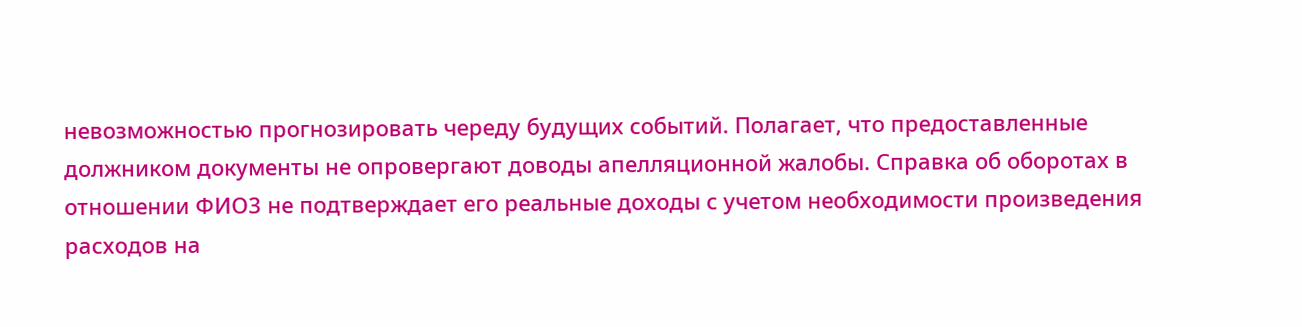невозможностью прогнозировать череду будущих событий. Полагает, что предоставленные должником документы не опровергают доводы апелляционной жалобы. Справка об оборотах в отношении ФИО3 не подтверждает его реальные доходы с учетом необходимости произведения расходов на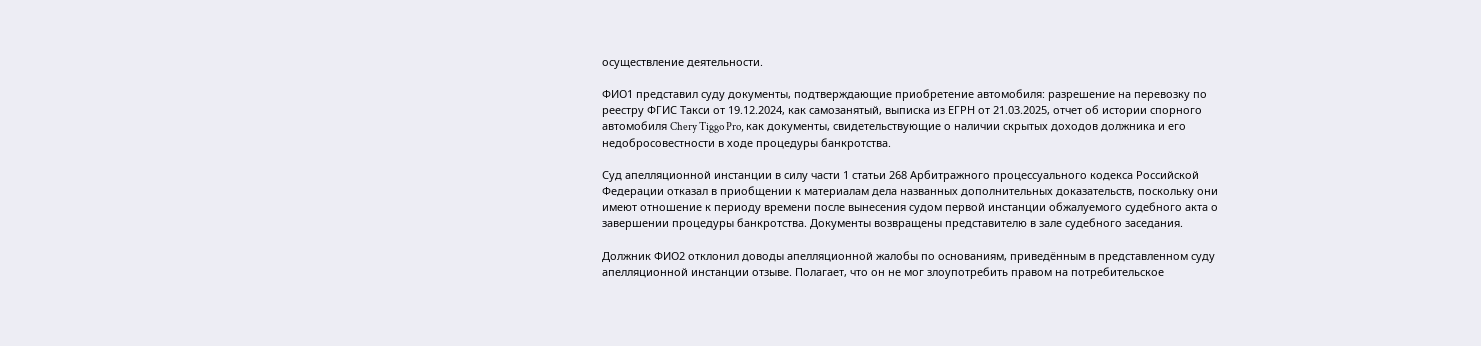осуществление деятельности.

ФИО1 представил суду документы, подтверждающие приобретение автомобиля: разрешение на перевозку по реестру ФГИС Такси от 19.12.2024, как самозанятый, выписка из ЕГРН от 21.03.2025, отчет об истории спорного автомобиля Chery Tiggo Pro, как документы, свидетельствующие о наличии скрытых доходов должника и его недобросовестности в ходе процедуры банкротства.

Суд апелляционной инстанции в силу части 1 статьи 268 Арбитражного процессуального кодекса Российской Федерации отказал в приобщении к материалам дела названных дополнительных доказательств, поскольку они имеют отношение к периоду времени после вынесения судом первой инстанции обжалуемого судебного акта о завершении процедуры банкротства. Документы возвращены представителю в зале судебного заседания.

Должник ФИО2 отклонил доводы апелляционной жалобы по основаниям, приведённым в представленном суду апелляционной инстанции отзыве. Полагает, что он не мог злоупотребить правом на потребительское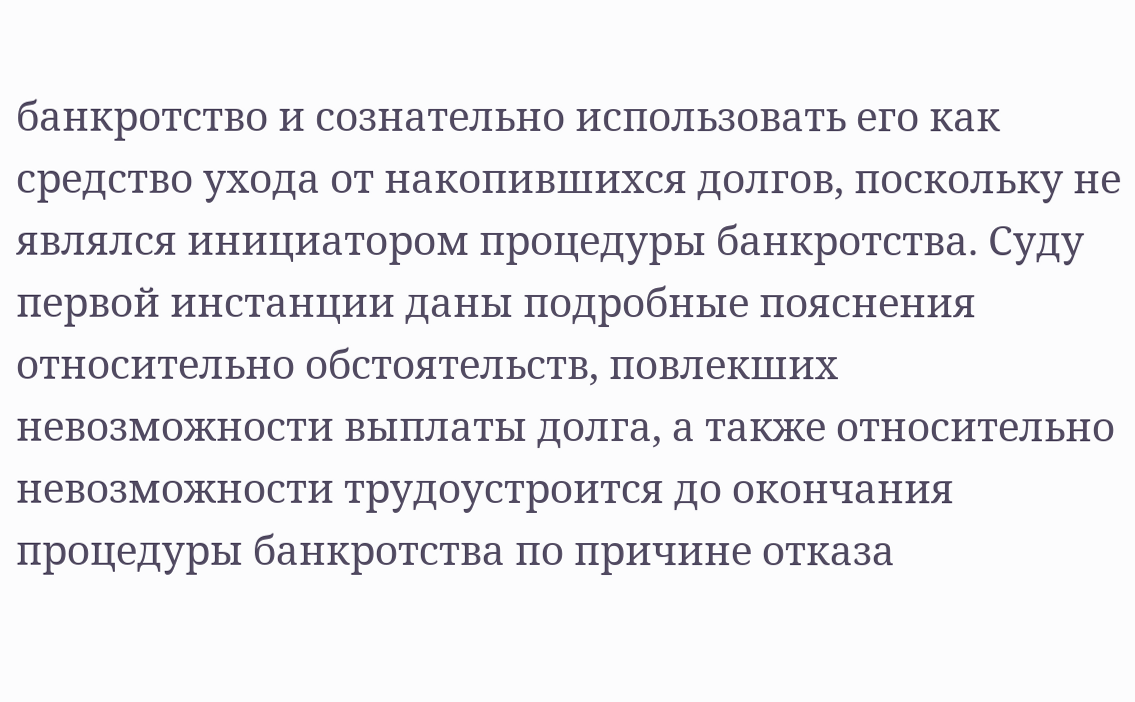банкротство и сознательно использовать его как средство ухода от накопившихся долгов, поскольку не являлся инициатором процедуры банкротства. Суду первой инстанции даны подробные пояснения относительно обстоятельств, повлекших невозможности выплаты долга, а также относительно невозможности трудоустроится до окончания процедуры банкротства по причине отказа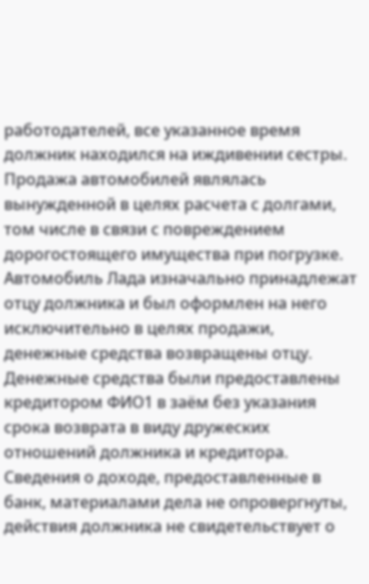работодателей, все указанное время должник находился на иждивении сестры. Продажа автомобилей являлась вынужденной в целях расчета с долгами, том числе в связи с повреждением дорогостоящего имущества при погрузке. Автомобиль Лада изначально принадлежат отцу должника и был оформлен на него исключительно в целях продажи, денежные средства возвращены отцу. Денежные средства были предоставлены кредитором ФИО1 в заём без указания срока возврата в виду дружеских отношений должника и кредитора. Сведения о доходе, предоставленные в банк, материалами дела не опровергнуты, действия должника не свидетельствует о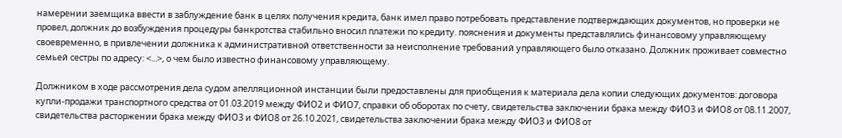намерении заемщика ввести в заблуждение банк в целях получения кредита, банк имел право потребовать представление подтверждающих документов, но проверки не провел, должник до возбуждения процедуры банкротства стабильно вносил платежи по кредиту. пояснения и документы представлялись финансовому управляющему своевременно, в привлечении должника к административной ответственности за неисполнение требований управляющего было отказано. Должник проживает совместно семьей сестры по адресу: <...>, о чем было известно финансовому управляющему.

Должником в ходе рассмотрения дела судом апелляционной инстанции были предоставлены для приобщения к материала дела копии следующих документов: договора купли-продажи транспортного средства от 01.03.2019 между ФИО2 и ФИО7, справки об оборотах по счету, свидетельства заключении брака между ФИО3 и ФИО8 от 08.11.2007, свидетельства расторжении брака между ФИО3 и ФИО8 от 26.10.2021, свидетельства заключении брака между ФИО3 и ФИО8 от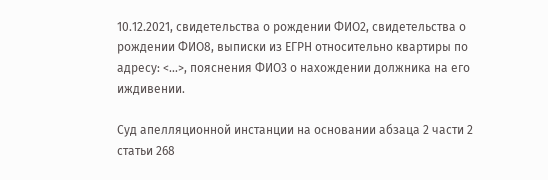10.12.2021, свидетельства о рождении ФИО2, свидетельства о рождении ФИО8, выписки из ЕГРН относительно квартиры по адресу: <...>, пояснения ФИО3 о нахождении должника на его иждивении.

Суд апелляционной инстанции на основании абзаца 2 части 2 статьи 268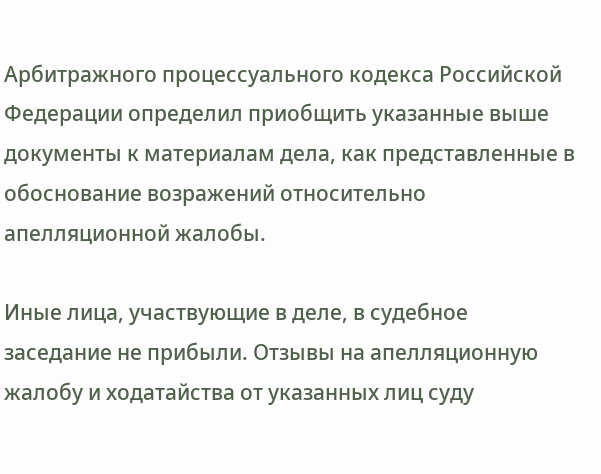Арбитражного процессуального кодекса Российской Федерации определил приобщить указанные выше документы к материалам дела, как представленные в обоснование возражений относительно апелляционной жалобы.

Иные лица, участвующие в деле, в судебное заседание не прибыли. Отзывы на апелляционную жалобу и ходатайства от указанных лиц суду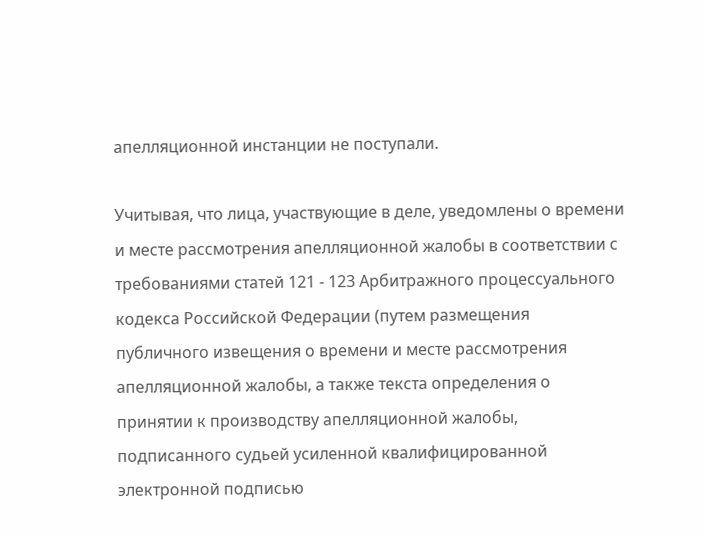апелляционной инстанции не поступали.

Учитывая, что лица, участвующие в деле, уведомлены о времени и месте рассмотрения апелляционной жалобы в соответствии с требованиями статей 121 - 123 Арбитражного процессуального кодекса Российской Федерации (путем размещения публичного извещения о времени и месте рассмотрения апелляционной жалобы, а также текста определения о принятии к производству апелляционной жалобы, подписанного судьей усиленной квалифицированной электронной подписью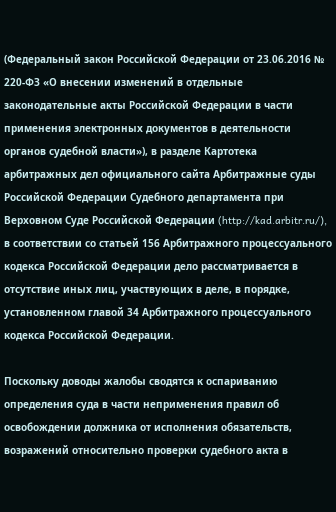(Федеральный закон Российской Федерации от 23.06.2016 № 220-ФЗ «О внесении изменений в отдельные законодательные акты Российской Федерации в части применения электронных документов в деятельности органов судебной власти»), в разделе Картотека арбитражных дел официального сайта Арбитражные суды Российской Федерации Судебного департамента при Верховном Суде Российской Федерации (http://kad.arbitr.ru/), в соответствии со статьей 156 Арбитражного процессуального кодекса Российской Федерации дело рассматривается в отсутствие иных лиц, участвующих в деле, в порядке, установленном главой 34 Арбитражного процессуального кодекса Российской Федерации.

Поскольку доводы жалобы сводятся к оспариванию определения суда в части неприменения правил об освобождении должника от исполнения обязательств, возражений относительно проверки судебного акта в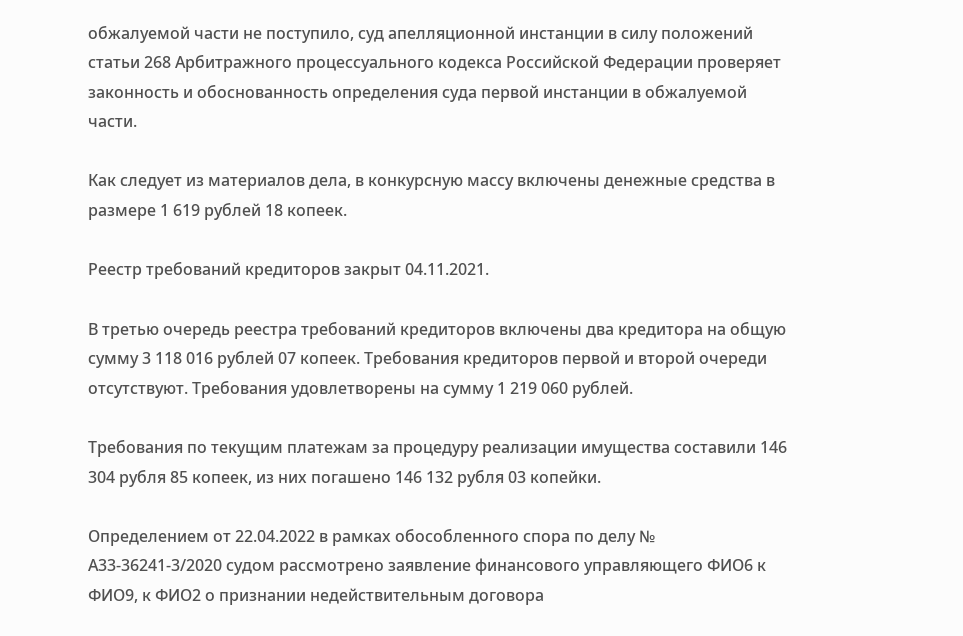обжалуемой части не поступило, суд апелляционной инстанции в силу положений статьи 268 Арбитражного процессуального кодекса Российской Федерации проверяет законность и обоснованность определения суда первой инстанции в обжалуемой части.

Как следует из материалов дела, в конкурсную массу включены денежные средства в размере 1 619 рублей 18 копеек.

Реестр требований кредиторов закрыт 04.11.2021.

В третью очередь реестра требований кредиторов включены два кредитора на общую сумму 3 118 016 рублей 07 копеек. Требования кредиторов первой и второй очереди отсутствуют. Требования удовлетворены на сумму 1 219 060 рублей.

Требования по текущим платежам за процедуру реализации имущества составили 146 304 рубля 85 копеек, из них погашено 146 132 рубля 03 копейки.

Определением от 22.04.2022 в рамках обособленного спора по делу № А33-36241-3/2020 судом рассмотрено заявление финансового управляющего ФИО6 к ФИО9, к ФИО2 о признании недействительным договора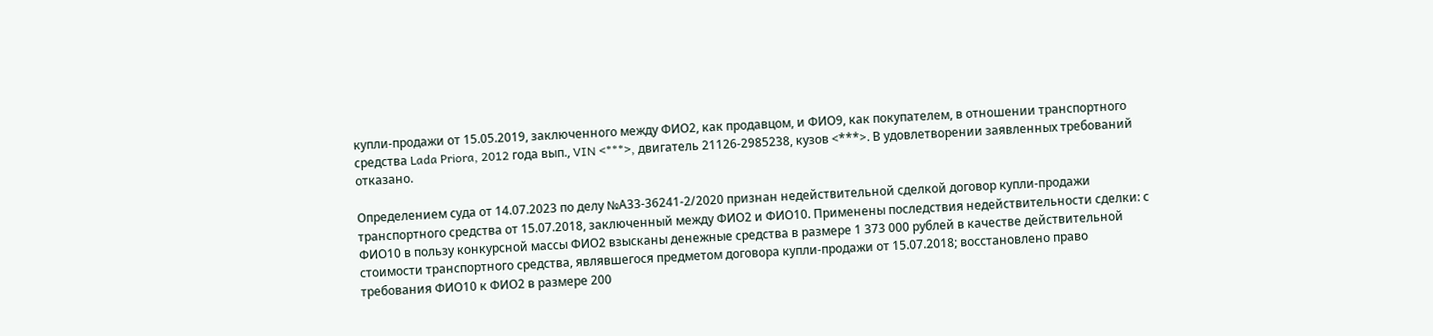купли-продажи от 15.05.2019, заключенного между ФИО2, как продавцом, и ФИО9, как покупателем, в отношении транспортного средства Lada Priora, 2012 года вып., VIN <***>, двигатель 21126-2985238, кузов <***>. В удовлетворении заявленных требований отказано.

Определением суда от 14.07.2023 по делу №А33-36241-2/2020 признан недействительной сделкой договор купли-продажи транспортного средства от 15.07.2018, заключенный между ФИО2 и ФИО10. Применены последствия недействительности сделки: с ФИО10 в пользу конкурсной массы ФИО2 взысканы денежные средства в размере 1 373 000 рублей в качестве действительной стоимости транспортного средства, являвшегося предметом договора купли-продажи от 15.07.2018; восстановлено право требования ФИО10 к ФИО2 в размере 200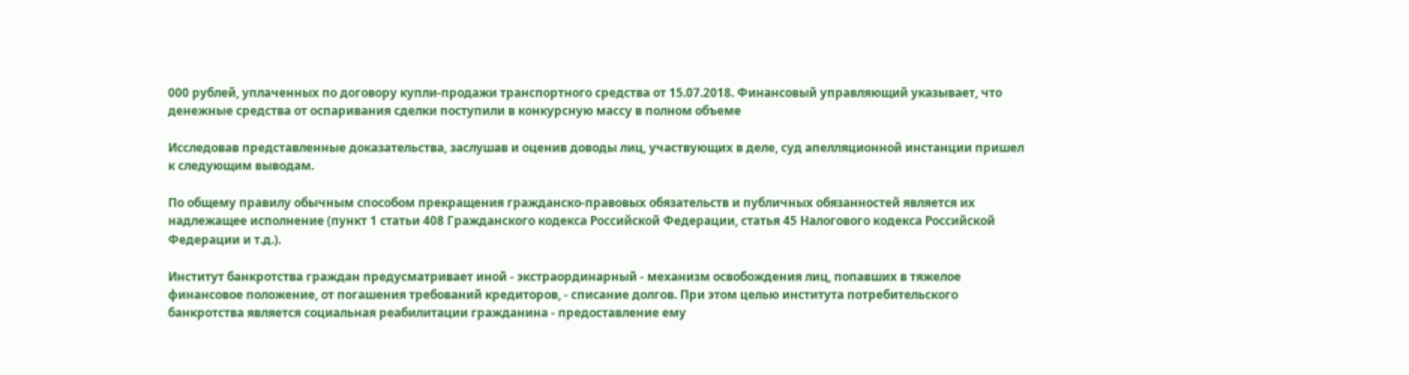000 рублей, уплаченных по договору купли-продажи транспортного средства от 15.07.2018. Финансовый управляющий указывает, что денежные средства от оспаривания сделки поступили в конкурсную массу в полном объеме

Исследовав представленные доказательства, заслушав и оценив доводы лиц, участвующих в деле, суд апелляционной инстанции пришел к следующим выводам.

По общему правилу обычным способом прекращения гражданско-правовых обязательств и публичных обязанностей является их надлежащее исполнение (пункт 1 статьи 408 Гражданского кодекса Российской Федерации, статья 45 Налогового кодекса Российской Федерации и т.д.).

Институт банкротства граждан предусматривает иной - экстраординарный - механизм освобождения лиц, попавших в тяжелое финансовое положение, от погашения требований кредиторов, - списание долгов. При этом целью института потребительского банкротства является социальная реабилитации гражданина - предоставление ему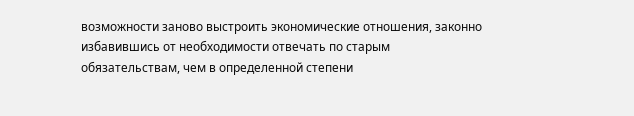возможности заново выстроить экономические отношения, законно избавившись от необходимости отвечать по старым обязательствам, чем в определенной степени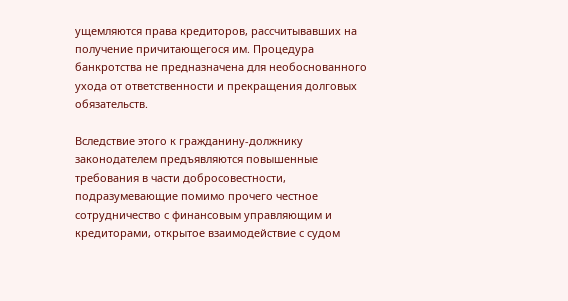ущемляются права кредиторов, рассчитывавших на получение причитающегося им. Процедура банкротства не предназначена для необоснованного ухода от ответственности и прекращения долговых обязательств.

Вследствие этого к гражданину-должнику законодателем предъявляются повышенные требования в части добросовестности, подразумевающие помимо прочего честное сотрудничество с финансовым управляющим и кредиторами, открытое взаимодействие с судом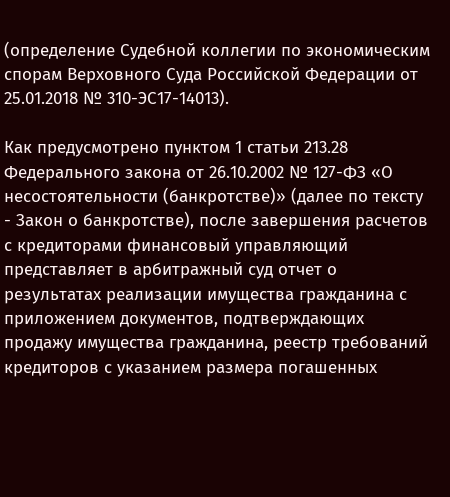(определение Судебной коллегии по экономическим спорам Верховного Суда Российской Федерации от 25.01.2018 № 310-ЭС17-14013).

Как предусмотрено пунктом 1 статьи 213.28 Федерального закона от 26.10.2002 № 127-ФЗ «О несостоятельности (банкротстве)» (далее по тексту - Закон о банкротстве), после завершения расчетов с кредиторами финансовый управляющий представляет в арбитражный суд отчет о результатах реализации имущества гражданина с приложением документов, подтверждающих продажу имущества гражданина, реестр требований кредиторов с указанием размера погашенных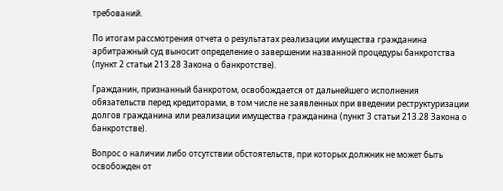требований.

По итогам рассмотрения отчета о результатах реализации имущества гражданина арбитражный суд выносит определение о завершении названной процедуры банкротства (пункт 2 статьи 213.28 Закона о банкротстве).

Гражданин, признанный банкротом, освобождается от дальнейшего исполнения обязательств перед кредиторами, в том числе не заявленных при введении реструктуризации долгов гражданина или реализации имущества гражданина (пункт 3 статьи 213.28 Закона о банкротстве).

Вопрос о наличии либо отсутствии обстоятельств, при которых должник не может быть освобожден от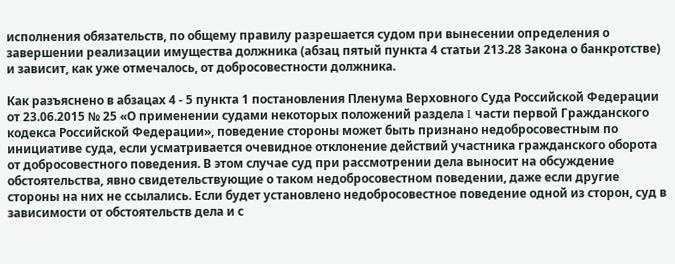исполнения обязательств, по общему правилу разрешается судом при вынесении определения о завершении реализации имущества должника (абзац пятый пункта 4 статьи 213.28 Закона о банкротстве) и зависит, как уже отмечалось, от добросовестности должника.

Как разъяснено в абзацах 4 - 5 пункта 1 постановления Пленума Верховного Суда Российской Федерации от 23.06.2015 № 25 «О применении судами некоторых положений раздела I части первой Гражданского кодекса Российской Федерации», поведение стороны может быть признано недобросовестным по инициативе суда, если усматривается очевидное отклонение действий участника гражданского оборота от добросовестного поведения. В этом случае суд при рассмотрении дела выносит на обсуждение обстоятельства, явно свидетельствующие о таком недобросовестном поведении, даже если другие стороны на них не ссылались. Если будет установлено недобросовестное поведение одной из сторон, суд в зависимости от обстоятельств дела и с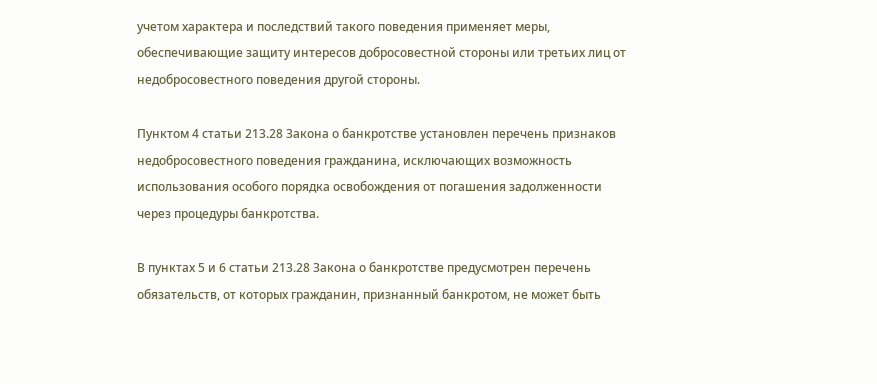учетом характера и последствий такого поведения применяет меры, обеспечивающие защиту интересов добросовестной стороны или третьих лиц от недобросовестного поведения другой стороны.

Пунктом 4 статьи 213.28 Закона о банкротстве установлен перечень признаков недобросовестного поведения гражданина, исключающих возможность использования особого порядка освобождения от погашения задолженности через процедуры банкротства.

В пунктах 5 и 6 статьи 213.28 Закона о банкротстве предусмотрен перечень обязательств, от которых гражданин, признанный банкротом, не может быть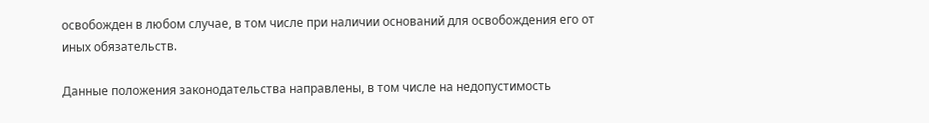освобожден в любом случае, в том числе при наличии оснований для освобождения его от иных обязательств.

Данные положения законодательства направлены, в том числе на недопустимость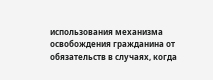использования механизма освобождения гражданина от обязательств в случаях, когда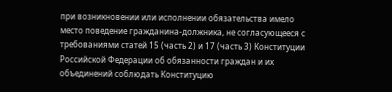при возникновении или исполнении обязательства имело место поведение гражданина-должника, не согласующееся с требованиями статей 15 (часть 2) и 17 (часть 3) Конституции Российской Федерации об обязанности граждан и их объединений соблюдать Конституцию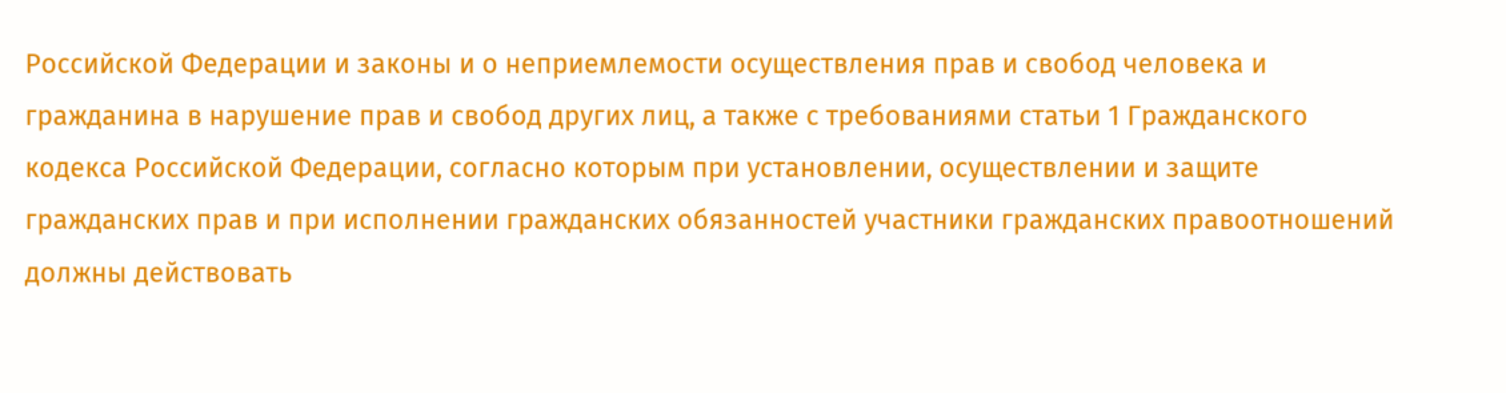Российской Федерации и законы и о неприемлемости осуществления прав и свобод человека и гражданина в нарушение прав и свобод других лиц, а также с требованиями статьи 1 Гражданского кодекса Российской Федерации, согласно которым при установлении, осуществлении и защите гражданских прав и при исполнении гражданских обязанностей участники гражданских правоотношений должны действовать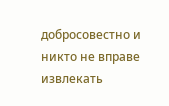добросовестно и никто не вправе извлекать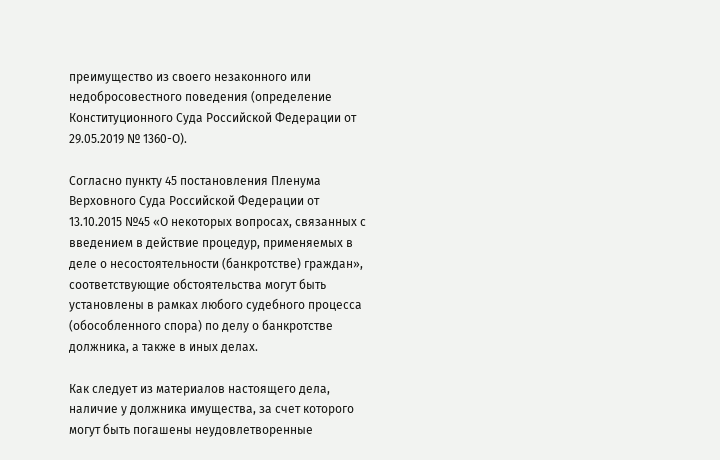преимущество из своего незаконного или недобросовестного поведения (определение Конституционного Суда Российской Федерации от 29.05.2019 № 1360-О).

Согласно пункту 45 постановления Пленума Верховного Суда Российской Федерации от 13.10.2015 №45 «О некоторых вопросах, связанных с введением в действие процедур, применяемых в деле о несостоятельности (банкротстве) граждан», соответствующие обстоятельства могут быть установлены в рамках любого судебного процесса (обособленного спора) по делу о банкротстве должника, а также в иных делах.

Как следует из материалов настоящего дела, наличие у должника имущества, за счет которого могут быть погашены неудовлетворенные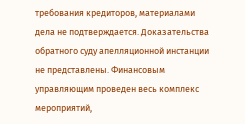требования кредиторов, материалами дела не подтверждается. Доказательства обратного суду апелляционной инстанции не представлены. Финансовым управляющим проведен весь комплекс мероприятий,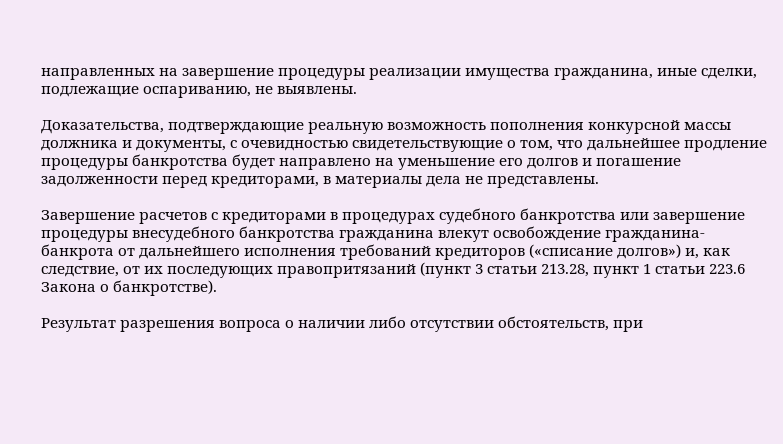направленных на завершение процедуры реализации имущества гражданина, иные сделки, подлежащие оспариванию, не выявлены.

Доказательства, подтверждающие реальную возможность пополнения конкурсной массы должника и документы, с очевидностью свидетельствующие о том, что дальнейшее продление процедуры банкротства будет направлено на уменьшение его долгов и погашение задолженности перед кредиторами, в материалы дела не представлены.

Завершение расчетов с кредиторами в процедурах судебного банкротства или завершение процедуры внесудебного банкротства гражданина влекут освобождение гражданина-банкрота от дальнейшего исполнения требований кредиторов («списание долгов») и, как следствие, от их последующих правопритязаний (пункт 3 статьи 213.28, пункт 1 статьи 223.6 Закона о банкротстве).

Результат разрешения вопроса о наличии либо отсутствии обстоятельств, при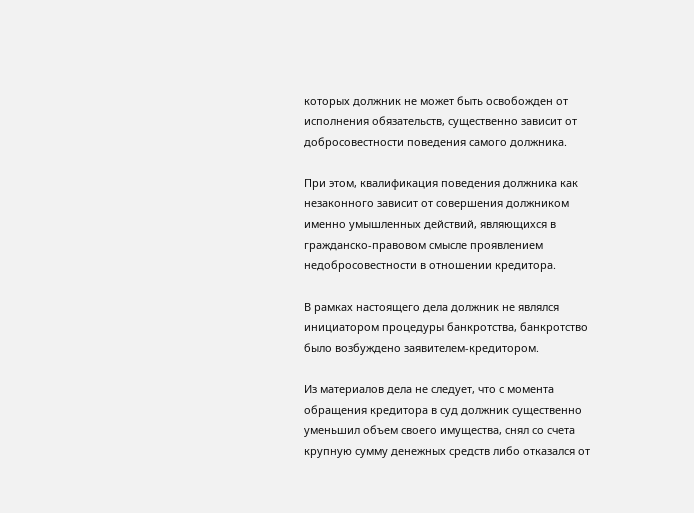которых должник не может быть освобожден от исполнения обязательств, существенно зависит от добросовестности поведения самого должника.

При этом, квалификация поведения должника как незаконного зависит от совершения должником именно умышленных действий, являющихся в гражданско-правовом смысле проявлением недобросовестности в отношении кредитора.

В рамках настоящего дела должник не являлся инициатором процедуры банкротства, банкротство было возбуждено заявителем-кредитором.

Из материалов дела не следует, что с момента обращения кредитора в суд должник существенно уменьшил объем своего имущества, снял со счета крупную сумму денежных средств либо отказался от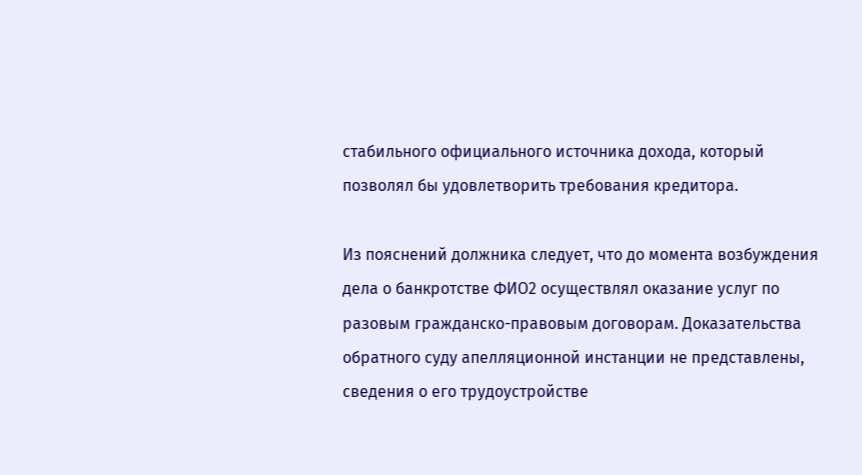стабильного официального источника дохода, который позволял бы удовлетворить требования кредитора.

Из пояснений должника следует, что до момента возбуждения дела о банкротстве ФИО2 осуществлял оказание услуг по разовым гражданско-правовым договорам. Доказательства обратного суду апелляционной инстанции не представлены, сведения о его трудоустройстве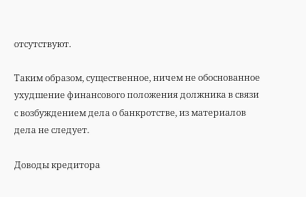отсутствуют.

Таким образом, существенное, ничем не обоснованное ухудшение финансового положения должника в связи с возбуждением дела о банкротстве, из материалов дела не следует.

Доводы кредитора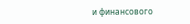и финансового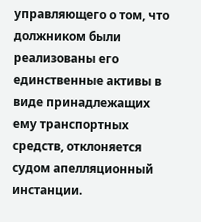управляющего о том, что должником были реализованы его единственные активы в виде принадлежащих ему транспортных средств, отклоняется судом апелляционный инстанции.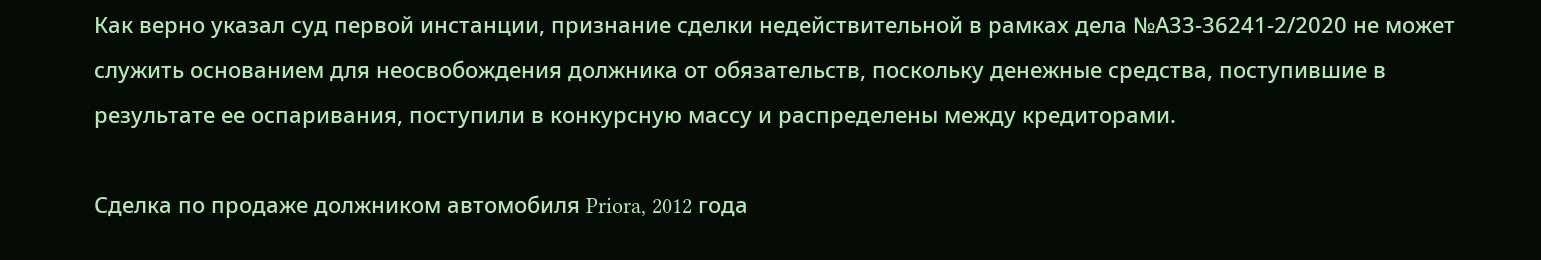Как верно указал суд первой инстанции, признание сделки недействительной в рамках дела №А33-36241-2/2020 не может служить основанием для неосвобождения должника от обязательств, поскольку денежные средства, поступившие в результате ее оспаривания, поступили в конкурсную массу и распределены между кредиторами.

Сделка по продаже должником автомобиля Priora, 2012 года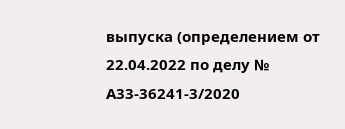выпуска (определением от 22.04.2022 по делу № А33-36241-3/2020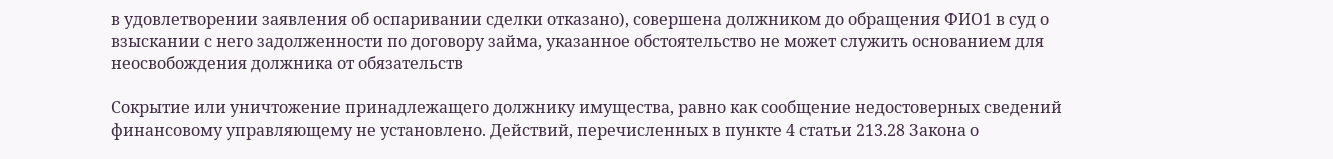в удовлетворении заявления об оспаривании сделки отказано), совершена должником до обращения ФИО1 в суд о взыскании с него задолженности по договору займа, указанное обстоятельство не может служить основанием для неосвобождения должника от обязательств

Сокрытие или уничтожение принадлежащего должнику имущества, равно как сообщение недостоверных сведений финансовому управляющему не установлено. Действий, перечисленных в пункте 4 статьи 213.28 Закона о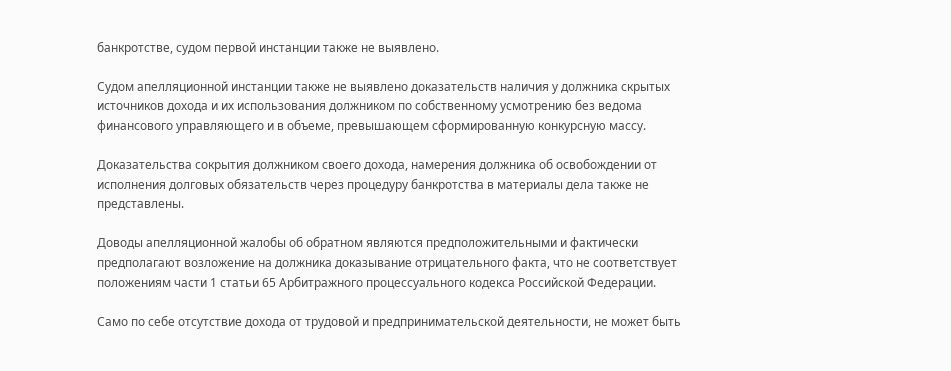банкротстве, судом первой инстанции также не выявлено.

Судом апелляционной инстанции также не выявлено доказательств наличия у должника скрытых источников дохода и их использования должником по собственному усмотрению без ведома финансового управляющего и в объеме, превышающем сформированную конкурсную массу.

Доказательства сокрытия должником своего дохода, намерения должника об освобождении от исполнения долговых обязательств через процедуру банкротства в материалы дела также не представлены.

Доводы апелляционной жалобы об обратном являются предположительными и фактически предполагают возложение на должника доказывание отрицательного факта, что не соответствует положениям части 1 статьи 65 Арбитражного процессуального кодекса Российской Федерации.

Само по себе отсутствие дохода от трудовой и предпринимательской деятельности, не может быть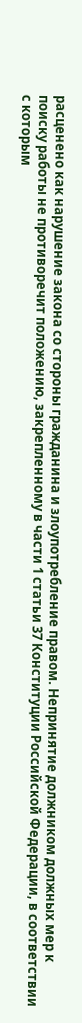расценено как нарушение закона со стороны гражданина и злоупотребление правом. Непринятие должником должных мер к поиску работы не противоречит положению, закрепленному в части 1 статьи 37 Конституции Российской Федерации, в соответствии с которым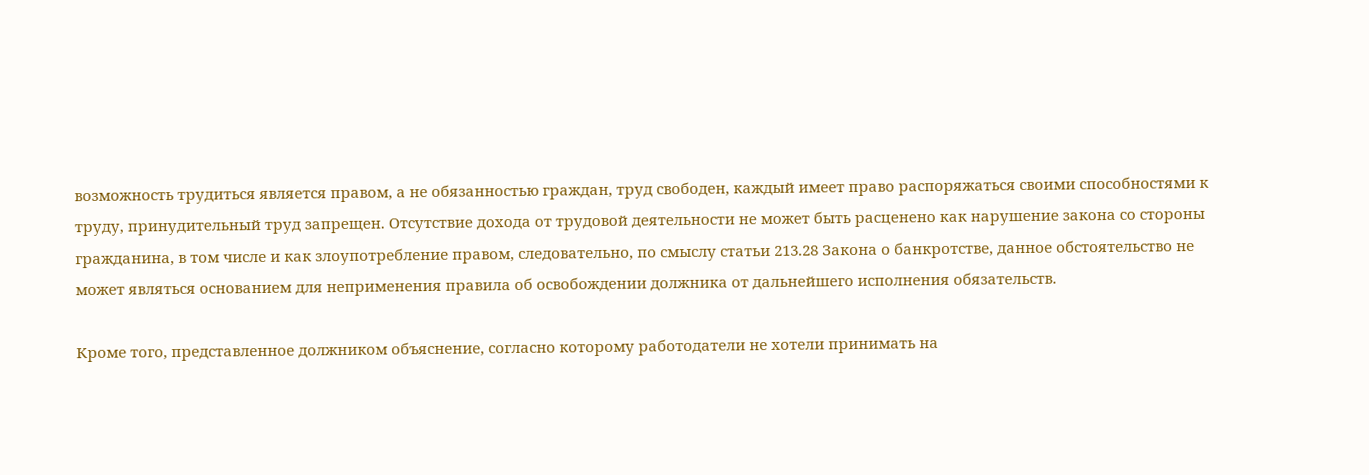возможность трудиться является правом, а не обязанностью граждан, труд свободен, каждый имеет право распоряжаться своими способностями к труду, принудительный труд запрещен. Отсутствие дохода от трудовой деятельности не может быть расценено как нарушение закона со стороны гражданина, в том числе и как злоупотребление правом, следовательно, по смыслу статьи 213.28 Закона о банкротстве, данное обстоятельство не может являться основанием для неприменения правила об освобождении должника от дальнейшего исполнения обязательств.

Кроме того, представленное должником объяснение, согласно которому работодатели не хотели принимать на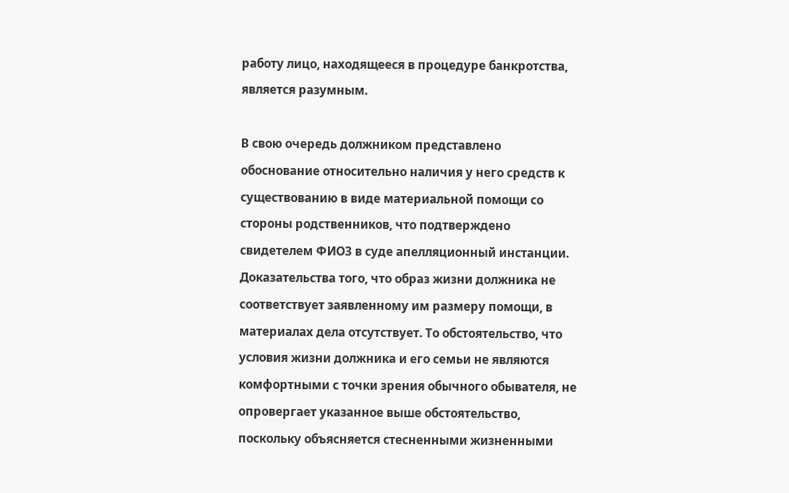работу лицо, находящееся в процедуре банкротства, является разумным.

В свою очередь должником представлено обоснование относительно наличия у него средств к существованию в виде материальной помощи со стороны родственников, что подтверждено свидетелем ФИО3 в суде апелляционный инстанции. Доказательства того, что образ жизни должника не соответствует заявленному им размеру помощи, в материалах дела отсутствует. То обстоятельство, что условия жизни должника и его семьи не являются комфортными с точки зрения обычного обывателя, не опровергает указанное выше обстоятельство, поскольку объясняется стесненными жизненными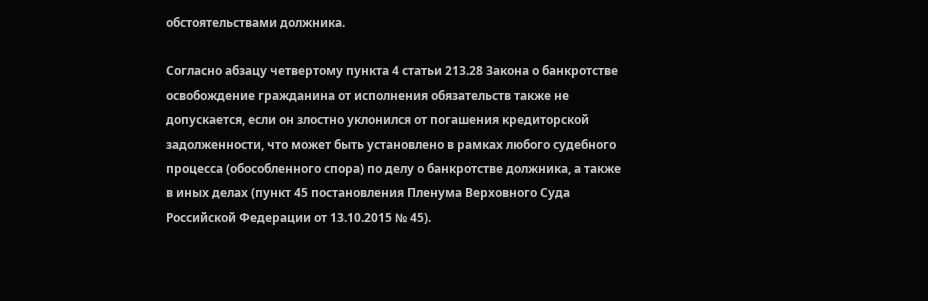обстоятельствами должника.

Согласно абзацу четвертому пункта 4 статьи 213.28 Закона о банкротстве освобождение гражданина от исполнения обязательств также не допускается, если он злостно уклонился от погашения кредиторской задолженности, что может быть установлено в рамках любого судебного процесса (обособленного спора) по делу о банкротстве должника, а также в иных делах (пункт 45 постановления Пленума Верховного Суда Российской Федерации от 13.10.2015 № 45).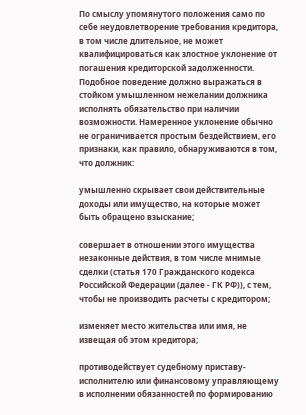По смыслу упомянутого положения само по себе неудовлетворение требования кредитора, в том числе длительное, не может квалифицироваться как злостное уклонение от погашения кредиторской задолженности. Подобное поведение должно выражаться в стойком умышленном нежелании должника исполнять обязательство при наличии возможности. Намеренное уклонение обычно не ограничивается простым бездействием, его признаки, как правило, обнаруживаются в том, что должник:

умышленно скрывает свои действительные доходы или имущество, на которые может быть обращено взыскание;

совершает в отношении этого имущества незаконные действия, в том числе мнимые сделки (статья 170 Гражданского кодекса Российской Федерации (далее - ГК РФ)), с тем, чтобы не производить расчеты с кредитором;

изменяет место жительства или имя, не извещая об этом кредитора;

противодействует судебному приставу-исполнителю или финансовому управляющему в исполнении обязанностей по формированию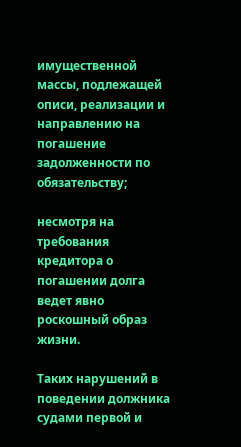имущественной массы, подлежащей описи, реализации и направлению на погашение задолженности по обязательству;

несмотря на требования кредитора о погашении долга ведет явно роскошный образ жизни.

Таких нарушений в поведении должника судами первой и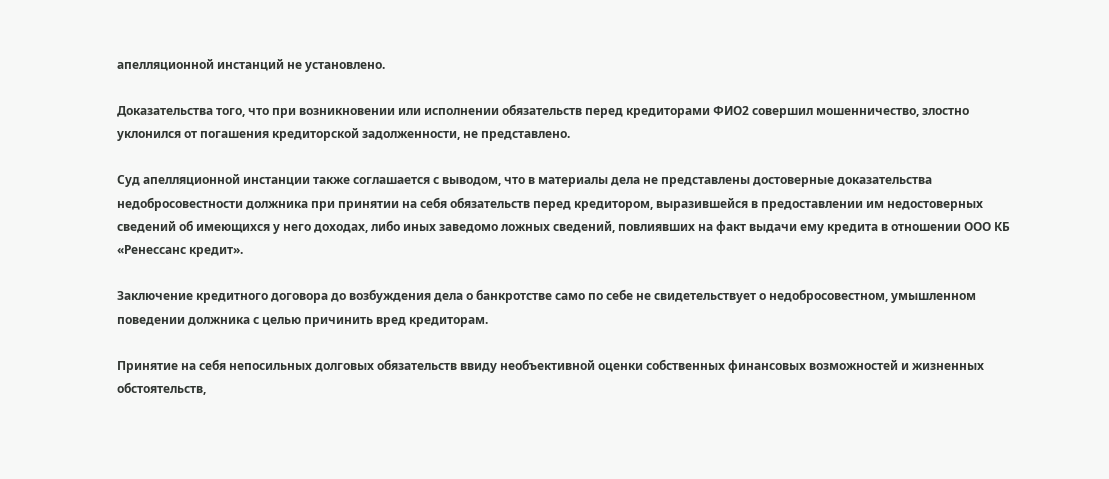апелляционной инстанций не установлено.

Доказательства того, что при возникновении или исполнении обязательств перед кредиторами ФИО2 совершил мошенничество, злостно уклонился от погашения кредиторской задолженности, не представлено.

Суд апелляционной инстанции также соглашается с выводом, что в материалы дела не представлены достоверные доказательства недобросовестности должника при принятии на себя обязательств перед кредитором, выразившейся в предоставлении им недостоверных сведений об имеющихся у него доходах, либо иных заведомо ложных сведений, повлиявших на факт выдачи ему кредита в отношении ООО КБ «Ренессанс кредит».

Заключение кредитного договора до возбуждения дела о банкротстве само по себе не свидетельствует о недобросовестном, умышленном поведении должника с целью причинить вред кредиторам.

Принятие на себя непосильных долговых обязательств ввиду необъективной оценки собственных финансовых возможностей и жизненных обстоятельств,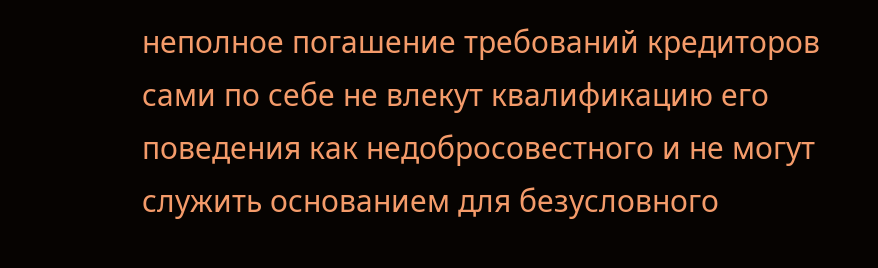неполное погашение требований кредиторов сами по себе не влекут квалификацию его поведения как недобросовестного и не могут служить основанием для безусловного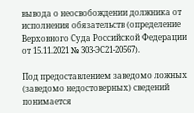вывода о неосвобождении должника от исполнения обязательств (определение Верховного Суда Российской Федерации от 15.11.2021 № 303-ЭС21-20567).

Под предоставлением заведомо ложных (заведомо недостоверных) сведений понимается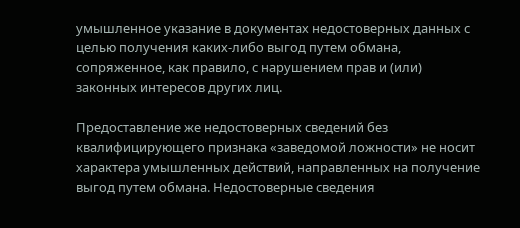умышленное указание в документах недостоверных данных с целью получения каких-либо выгод путем обмана, сопряженное, как правило, с нарушением прав и (или) законных интересов других лиц.

Предоставление же недостоверных сведений без квалифицирующего признака «заведомой ложности» не носит характера умышленных действий, направленных на получение выгод путем обмана. Недостоверные сведения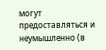могут предоставляться и неумышленно (в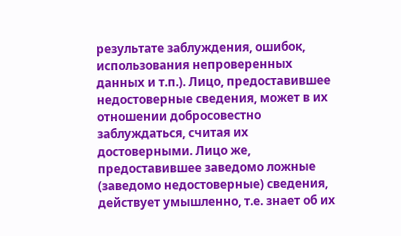результате заблуждения, ошибок, использования непроверенных данных и т.п.). Лицо, предоставившее недостоверные сведения, может в их отношении добросовестно заблуждаться, считая их достоверными. Лицо же, предоставившее заведомо ложные (заведомо недостоверные) сведения, действует умышленно, т.е. знает об их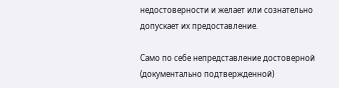недостоверности и желает или сознательно допускает их предоставление.

Само по себе непредставление достоверной (документально подтвержденной)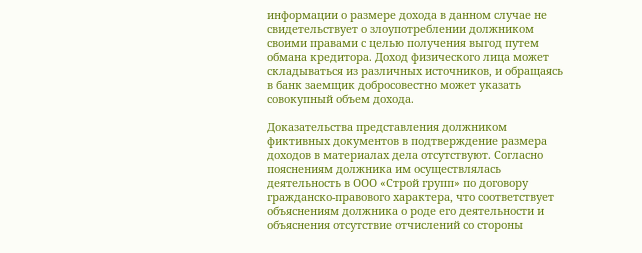информации о размере дохода в данном случае не свидетельствует о злоупотреблении должником своими правами с целью получения выгод путем обмана кредитора. Доход физического лица может складываться из различных источников, и обращаясь в банк заемщик добросовестно может указать совокупный объем дохода.

Доказательства представления должником фиктивных документов в подтверждение размера доходов в материалах дела отсутствуют. Согласно пояснениям должника им осуществлялась деятельность в ООО «Строй групп» по договору гражданско-правового характера, что соответствует объяснениям должника о роде его деятельности и объяснения отсутствие отчислений со стороны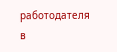работодателя в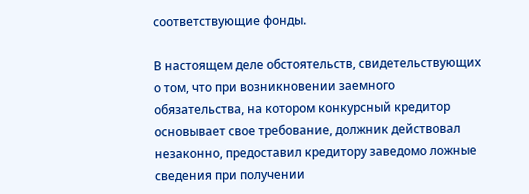соответствующие фонды.

В настоящем деле обстоятельств, свидетельствующих о том, что при возникновении заемного обязательства, на котором конкурсный кредитор основывает свое требование, должник действовал незаконно, предоставил кредитору заведомо ложные сведения при получении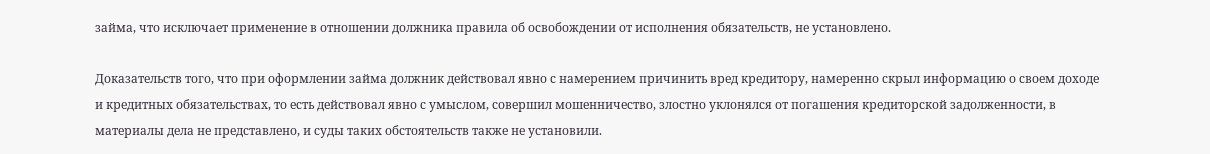займа, что исключает применение в отношении должника правила об освобождении от исполнения обязательств, не установлено.

Доказательств того, что при оформлении займа должник действовал явно с намерением причинить вред кредитору, намеренно скрыл информацию о своем доходе и кредитных обязательствах, то есть действовал явно с умыслом, совершил мошенничество, злостно уклонялся от погашения кредиторской задолженности, в материалы дела не представлено, и суды таких обстоятельств также не установили.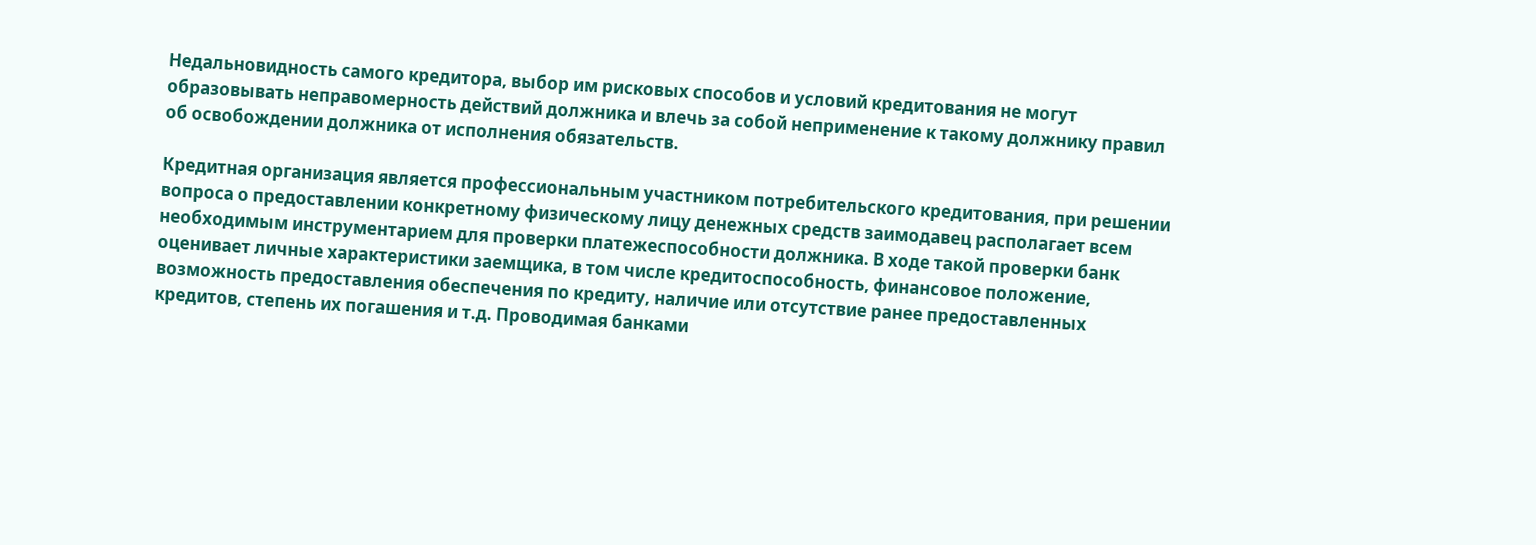Недальновидность самого кредитора, выбор им рисковых способов и условий кредитования не могут образовывать неправомерность действий должника и влечь за собой неприменение к такому должнику правил об освобождении должника от исполнения обязательств.

Кредитная организация является профессиональным участником потребительского кредитования, при решении вопроса о предоставлении конкретному физическому лицу денежных средств заимодавец располагает всем необходимым инструментарием для проверки платежеспособности должника. В ходе такой проверки банк оценивает личные характеристики заемщика, в том числе кредитоспособность, финансовое положение, возможность предоставления обеспечения по кредиту, наличие или отсутствие ранее предоставленных кредитов, степень их погашения и т.д. Проводимая банками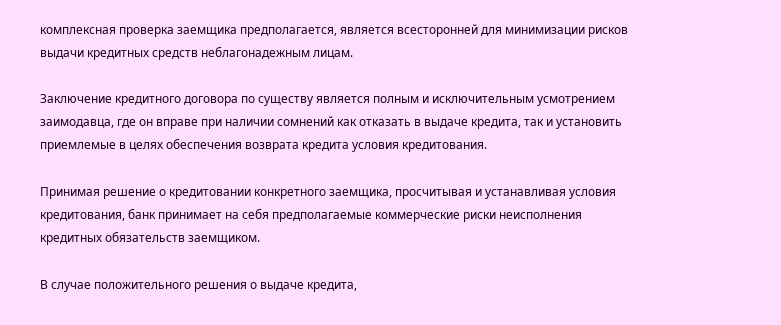комплексная проверка заемщика предполагается, является всесторонней для минимизации рисков выдачи кредитных средств неблагонадежным лицам.

Заключение кредитного договора по существу является полным и исключительным усмотрением заимодавца, где он вправе при наличии сомнений как отказать в выдаче кредита, так и установить приемлемые в целях обеспечения возврата кредита условия кредитования.

Принимая решение о кредитовании конкретного заемщика, просчитывая и устанавливая условия кредитования, банк принимает на себя предполагаемые коммерческие риски неисполнения кредитных обязательств заемщиком.

В случае положительного решения о выдаче кредита,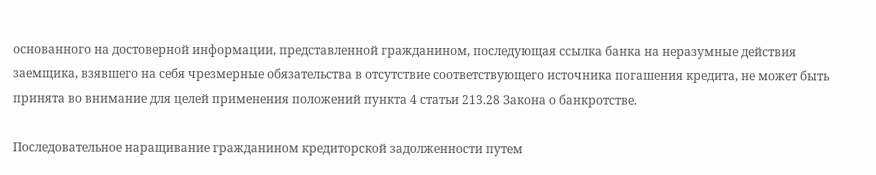основанного на достоверной информации, представленной гражданином, последующая ссылка банка на неразумные действия заемщика, взявшего на себя чрезмерные обязательства в отсутствие соответствующего источника погашения кредита, не может быть принята во внимание для целей применения положений пункта 4 статьи 213.28 Закона о банкротстве.

Последовательное наращивание гражданином кредиторской задолженности путем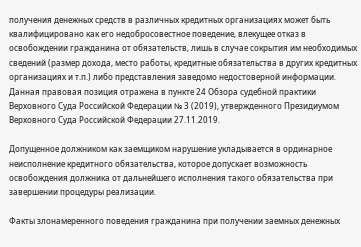получения денежных средств в различных кредитных организациях может быть квалифицировано как его недобросовестное поведение, влекущее отказ в освобождении гражданина от обязательств, лишь в случае сокрытия им необходимых сведений (размер дохода, место работы, кредитные обязательства в других кредитных организациях и т.п.) либо представления заведомо недостоверной информации. Данная правовая позиция отражена в пункте 24 Обзора судебной практики Верховного Суда Российской Федерации № 3 (2019), утвержденного Президиумом Верховного Суда Российской Федерации 27.11.2019.

Допущенное должником как заемщиком нарушение укладывается в ординарное неисполнение кредитного обязательства, которое допускает возможность освобождения должника от дальнейшего исполнения такого обязательства при завершении процедуры реализации.

Факты злонамеренного поведения гражданина при получении заемных денежных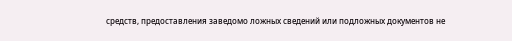средств, предоставления заведомо ложных сведений или подложных документов не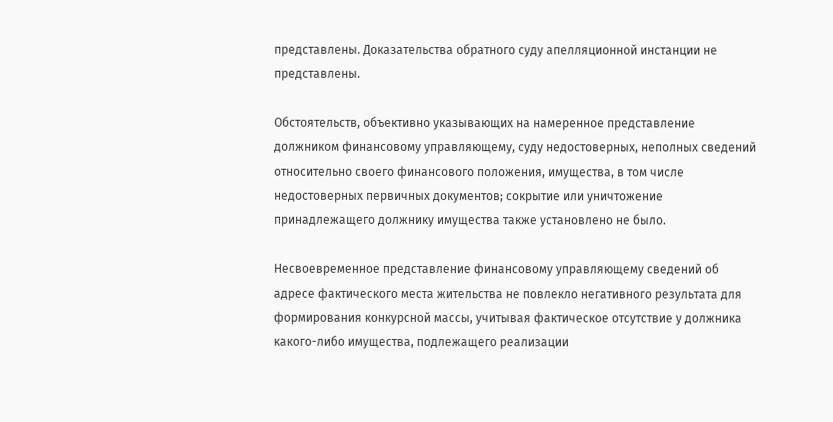представлены. Доказательства обратного суду апелляционной инстанции не представлены.

Обстоятельств, объективно указывающих на намеренное представление должником финансовому управляющему, суду недостоверных, неполных сведений относительно своего финансового положения, имущества, в том числе недостоверных первичных документов; сокрытие или уничтожение принадлежащего должнику имущества также установлено не было.

Несвоевременное представление финансовому управляющему сведений об адресе фактического места жительства не повлекло негативного результата для формирования конкурсной массы, учитывая фактическое отсутствие у должника какого-либо имущества, подлежащего реализации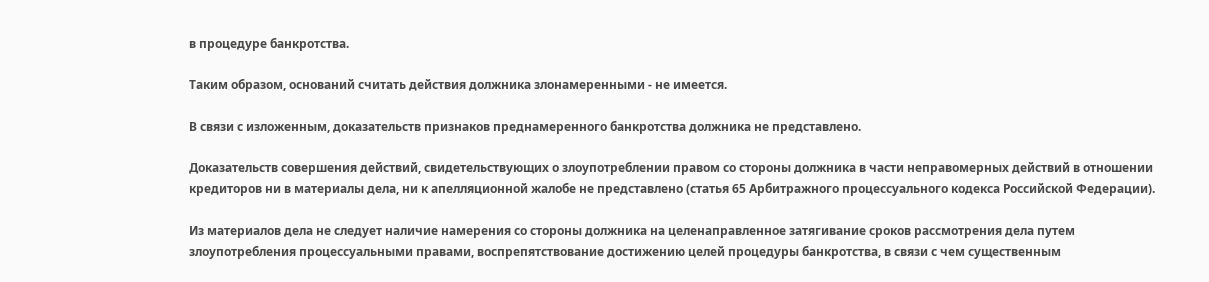в процедуре банкротства.

Таким образом, оснований считать действия должника злонамеренными - не имеется.

В связи с изложенным, доказательств признаков преднамеренного банкротства должника не представлено.

Доказательств совершения действий, свидетельствующих о злоупотреблении правом со стороны должника в части неправомерных действий в отношении кредиторов ни в материалы дела, ни к апелляционной жалобе не представлено (статья 65 Арбитражного процессуального кодекса Российской Федерации).

Из материалов дела не следует наличие намерения со стороны должника на целенаправленное затягивание сроков рассмотрения дела путем злоупотребления процессуальными правами, воспрепятствование достижению целей процедуры банкротства, в связи с чем существенным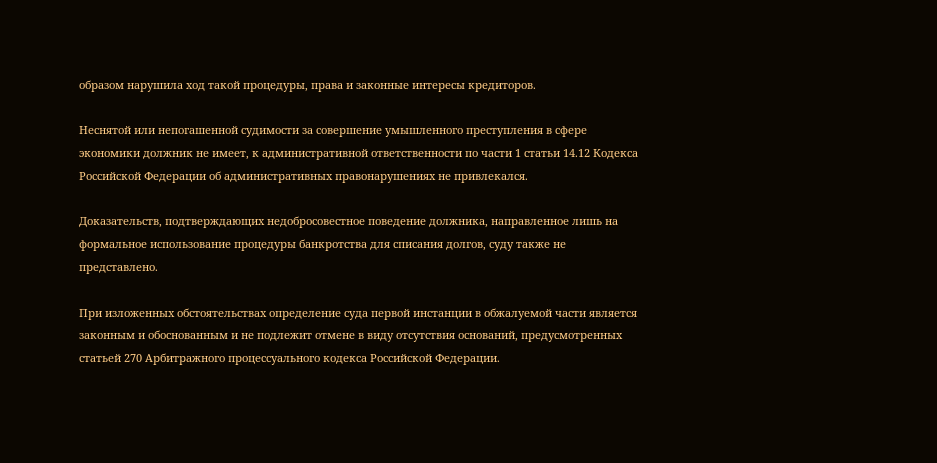образом нарушила ход такой процедуры, права и законные интересы кредиторов.

Неснятой или непогашенной судимости за совершение умышленного преступления в сфере экономики должник не имеет, к административной ответственности по части 1 статьи 14.12 Кодекса Российской Федерации об административных правонарушениях не привлекался.

Доказательств, подтверждающих недобросовестное поведение должника, направленное лишь на формальное использование процедуры банкротства для списания долгов, суду также не представлено.

При изложенных обстоятельствах определение суда первой инстанции в обжалуемой части является законным и обоснованным и не подлежит отмене в виду отсутствия оснований, предусмотренных статьей 270 Арбитражного процессуального кодекса Российской Федерации.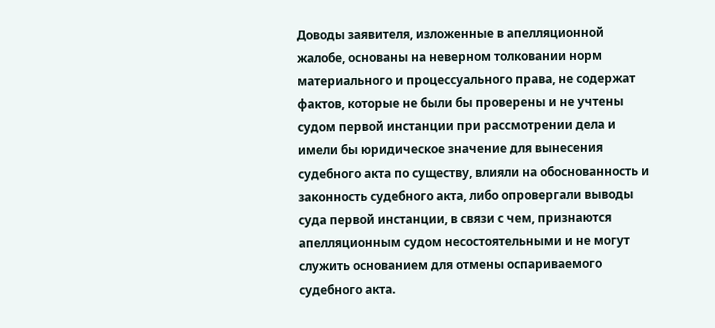Доводы заявителя, изложенные в апелляционной жалобе, основаны на неверном толковании норм материального и процессуального права, не содержат фактов, которые не были бы проверены и не учтены судом первой инстанции при рассмотрении дела и имели бы юридическое значение для вынесения судебного акта по существу, влияли на обоснованность и законность судебного акта, либо опровергали выводы суда первой инстанции, в связи с чем, признаются апелляционным судом несостоятельными и не могут служить основанием для отмены оспариваемого судебного акта.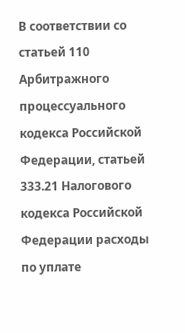В соответствии со статьей 110 Арбитражного процессуального кодекса Российской Федерации, статьей 333.21 Налогового кодекса Российской Федерации расходы по уплате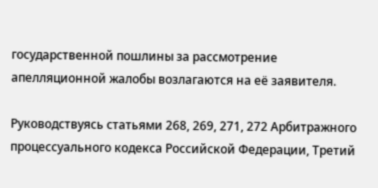государственной пошлины за рассмотрение апелляционной жалобы возлагаются на её заявителя.

Руководствуясь статьями 268, 269, 271, 272 Арбитражного процессуального кодекса Российской Федерации, Третий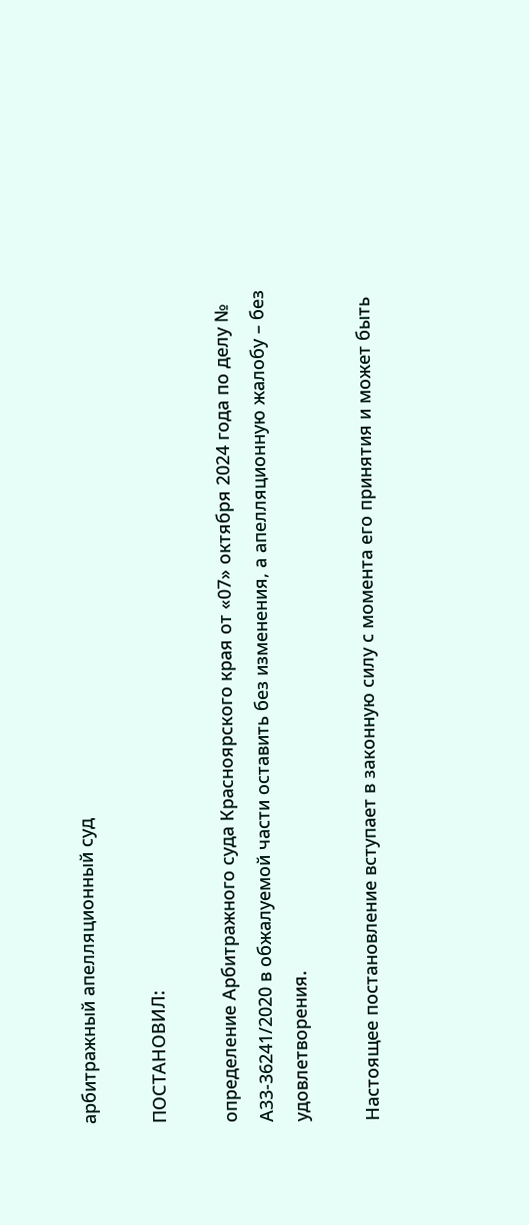арбитражный апелляционный суд

ПОСТАНОВИЛ:

определение Арбитражного суда Красноярского края от «07» октября 2024 года по делу № А33-36241/2020 в обжалуемой части оставить без изменения, а апелляционную жалобу – без удовлетворения.

Настоящее постановление вступает в законную силу с момента его принятия и может быть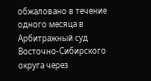обжаловано в течение одного месяца в Арбитражный суд Восточно-Сибирского округа через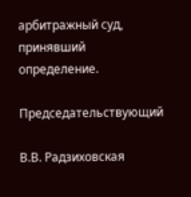арбитражный суд, принявший определение.

Председательствующий

В.В. Радзиховская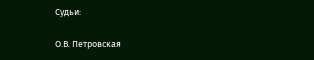Судьи:

О.В. Петровская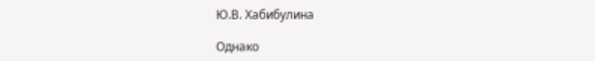Ю.В. Хабибулина

Однако